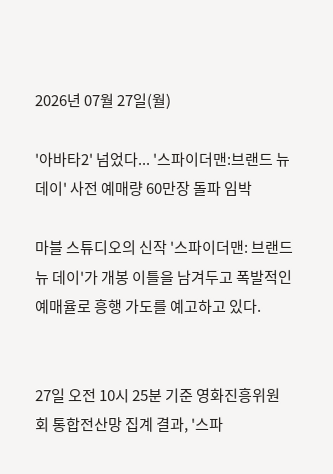2026년 07월 27일(월)

'아바타2' 넘었다... '스파이더맨:브랜드 뉴 데이' 사전 예매량 60만장 돌파 임박

마블 스튜디오의 신작 '스파이더맨: 브랜드 뉴 데이'가 개봉 이틀을 남겨두고 폭발적인 예매율로 흥행 가도를 예고하고 있다.


27일 오전 10시 25분 기준 영화진흥위원회 통합전산망 집계 결과, '스파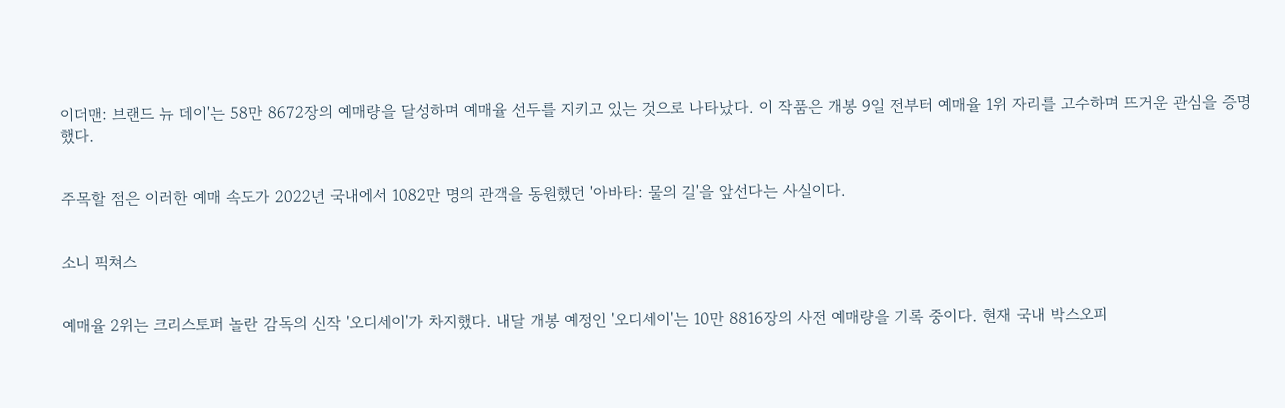이더맨: 브랜드 뉴 데이'는 58만 8672장의 예매량을 달성하며 예매율 선두를 지키고 있는 것으로 나타났다. 이 작품은 개봉 9일 전부터 예매율 1위 자리를 고수하며 뜨거운 관심을 증명했다.


주목할 점은 이러한 예매 속도가 2022년 국내에서 1082만 명의 관객을 동원했던 '아바타: 물의 길'을 앞선다는 사실이다.


소니 픽쳐스


예매율 2위는 크리스토퍼 놀란 감독의 신작 '오디세이'가 차지했다. 내달 개봉 예정인 '오디세이'는 10만 8816장의 사전 예매량을 기록 중이다. 현재 국내 박스오피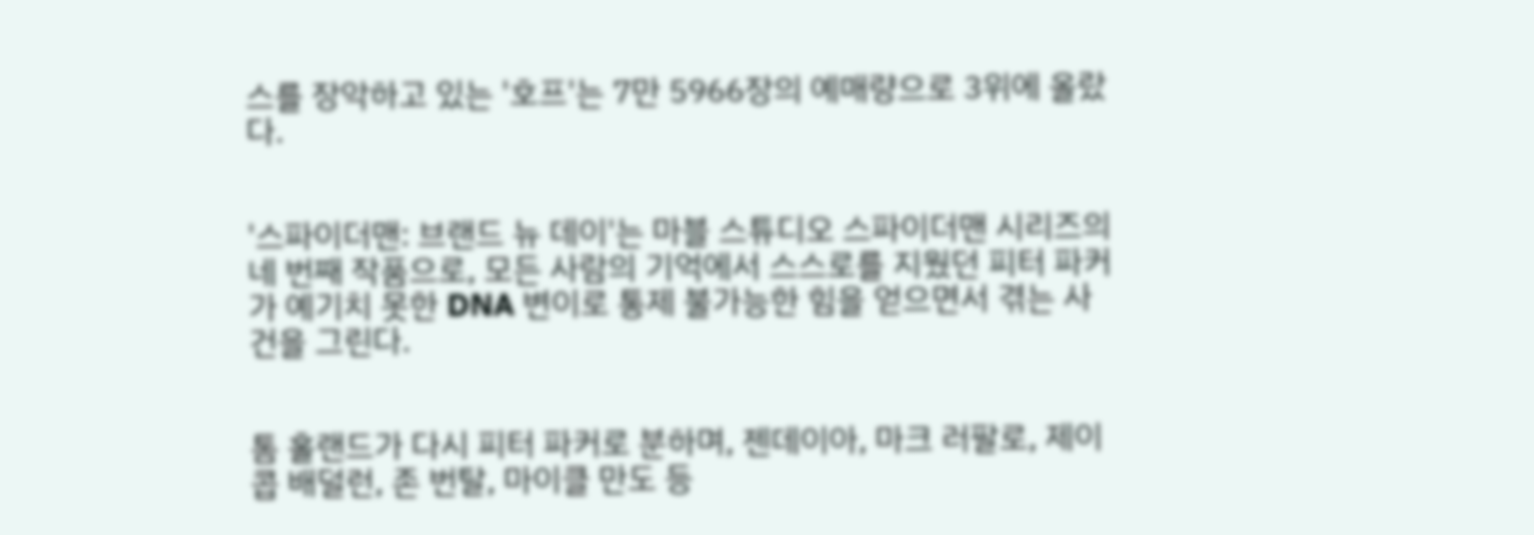스를 장악하고 있는 '호프'는 7만 5966장의 예매량으로 3위에 올랐다.


'스파이더맨: 브랜드 뉴 데이'는 마블 스튜디오 스파이더맨 시리즈의 네 번째 작품으로, 모든 사람의 기억에서 스스로를 지웠던 피터 파커가 예기치 못한 DNA 변이로 통제 불가능한 힘을 얻으면서 겪는 사건을 그린다.


톰 홀랜드가 다시 피터 파커로 분하며, 젠데이아, 마크 러팔로, 제이콥 배덜런, 존 번탈, 마이클 만도 등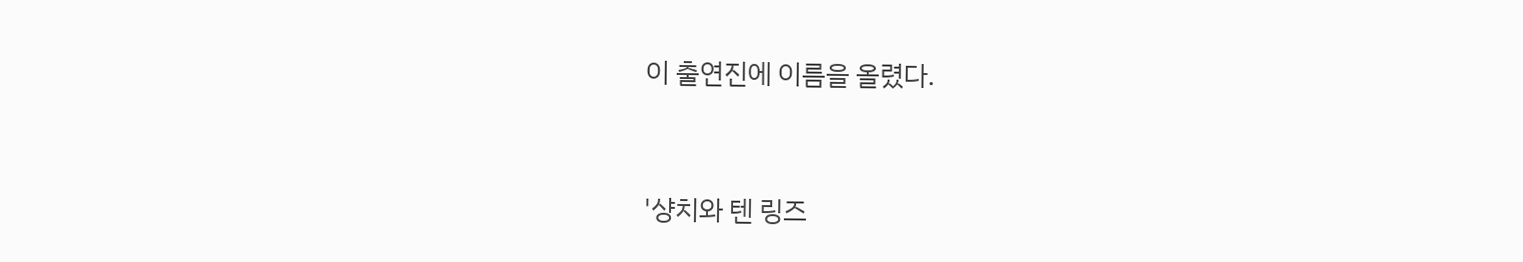이 출연진에 이름을 올렸다.


'샹치와 텐 링즈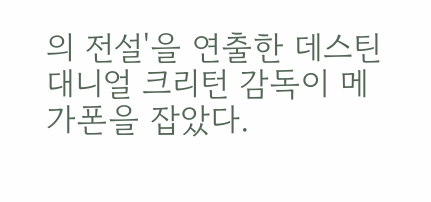의 전설'을 연출한 데스틴 대니얼 크리턴 감독이 메가폰을 잡았다.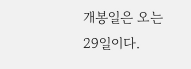개봉일은 오는 29일이다.